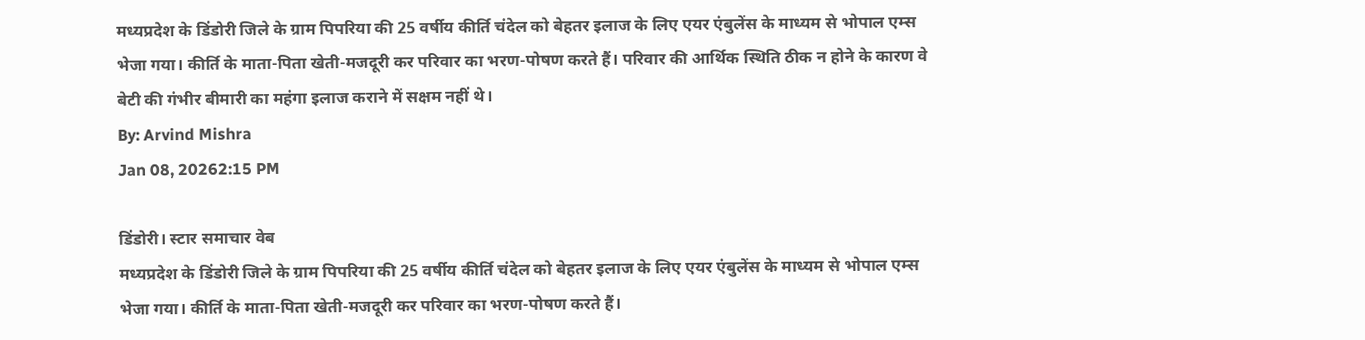मध्यप्रदेश के डिंडोरी जिले के ग्राम पिपरिया की 25 वर्षीय कीर्ति चंदेल को बेहतर इलाज के लिए एयर एंबुलेंस के माध्यम से भोपाल एम्स भेजा गया। कीर्ति के माता-पिता खेती-मजदूरी कर परिवार का भरण-पोषण करते हैं। परिवार की आर्थिक स्थिति ठीक न होने के कारण वे बेटी की गंभीर बीमारी का महंगा इलाज कराने में सक्षम नहीं थे।
By: Arvind Mishra
Jan 08, 20262:15 PM

डिंडोरी। स्टार समाचार वेब
मध्यप्रदेश के डिंडोरी जिले के ग्राम पिपरिया की 25 वर्षीय कीर्ति चंदेल को बेहतर इलाज के लिए एयर एंबुलेंस के माध्यम से भोपाल एम्स भेजा गया। कीर्ति के माता-पिता खेती-मजदूरी कर परिवार का भरण-पोषण करते हैं।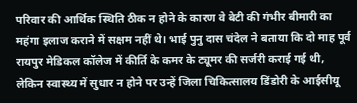परिवार की आर्थिक स्थिति ठीक न होने के कारण वे बेटी की गंभीर बीमारी का महंगा इलाज कराने में सक्षम नहीं थे। भाई पुनु दास चंदेल ने बताया कि दो माह पूर्व रायपुर मेडिकल कॉलेज में कीर्ति के कमर के ट्यूमर की सर्जरी कराई गई थी, लेकिन स्वास्थ्य में सुधार न होने पर उन्हें जिला चिकित्सालय डिंडोरी के आईसीयू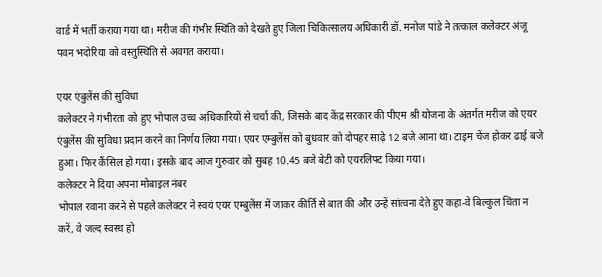वार्ड में भर्ती कराया गया था। मरीज की गंभीर स्थिति को देखते हुए जिला चिकित्सालय अधिकारी डॉ. मनोज पांडे ने तत्काल कलेक्टर अंजू पवन भदोरिया को वस्तुस्थिति से अवगत कराया।

एयर एंबुलेंस की सुविधा
कलेक्टर ने गंभीरता को हुए भोपाल उच्च अधिकारियों से चर्चा की, जिसके बाद केंद्र सरकार की पीएम श्री योजना के अंतर्गत मरीज को एयर एंबुलेंस की सुविधा प्रदान करने का निर्णय लिया गया। एयर एम्बुलेंस को बुधवार को दोपहर साढ़े 12 बजे आना था। टाइम चेंज होकर ढाई बजे हुआ। फिर कैंसिल हो गया। इसके बाद आज गुरुवार को सुबह 10.45 बजे बेटी को एयरलिफ्ट किया गया।
कलेक्टर ने दिया अपना मोबाइल नंबर
भोपाल रवाना करने से पहले कलेक्टर ने स्वयं एयर एम्बुलेंस में जाकर कीर्ति से बात की और उन्हें सांत्वना देते हुए कहा-वे बिल्कुल चिंता न करें, वे जल्द स्वस्थ हो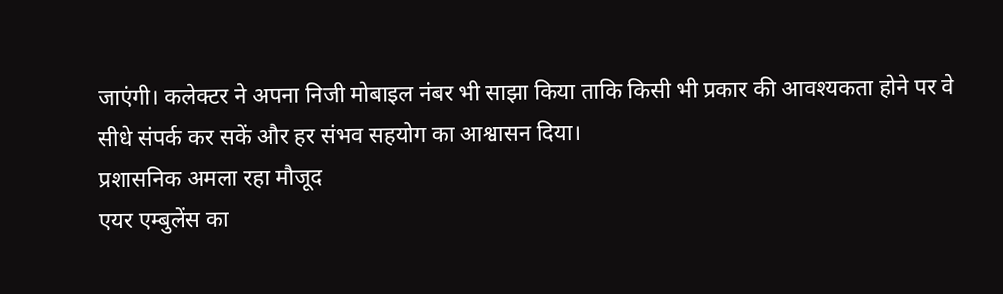जाएंगी। कलेक्टर ने अपना निजी मोबाइल नंबर भी साझा किया ताकि किसी भी प्रकार की आवश्यकता होने पर वे सीधे संपर्क कर सकें और हर संभव सहयोग का आश्वासन दिया।
प्रशासनिक अमला रहा मौजूद
एयर एम्बुलेंस का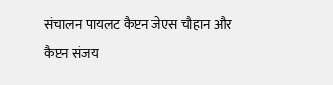संचालन पायलट कैप्टन जेएस चौहान और कैप्टन संजय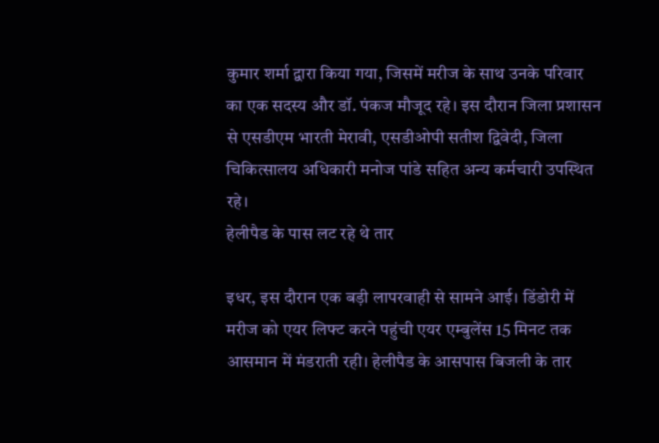कुमार शर्मा द्वारा किया गया, जिसमें मरीज के साथ उनके परिवार का एक सदस्य और डॉ. पंकज मौजूद रहे। इस दौरान जिला प्रशासन से एसडीएम भारती मेरावी, एसडीओपी सतीश द्विवेदी, जिला चिकित्सालय अधिकारी मनोज पांडे सहित अन्य कर्मचारी उपस्थित रहे।
हेलीपैड के पास लट रहे थे तार

इधर, इस दौरान एक बड़ी लापरवाही से सामने आई। डिंडोरी में मरीज को एयर लिफ्ट करने पहुंची एयर एम्बुलेंस 15 मिनट तक आसमान में मंडराती रही। हेलीपैड के आसपास बिजली के तार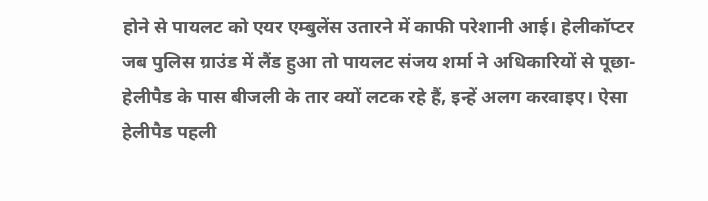होने से पायलट को एयर एम्बुलेंस उतारने में काफी परेशानी आई। हेलीकॉप्टर जब पुलिस ग्राउंड में लैंड हुआ तो पायलट संजय शर्मा ने अधिकारियों से पूछा- हेलीपैड के पास बीजली के तार क्यों लटक रहे हैं, इन्हें अलग करवाइए। ऐसा हेलीपैड पहली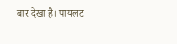बार देखा है। पायलट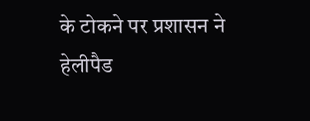के टोकने पर प्रशासन ने हेलीपैड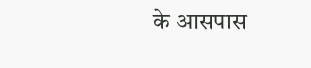के आसपास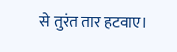से तुरंत तार हटवाए।